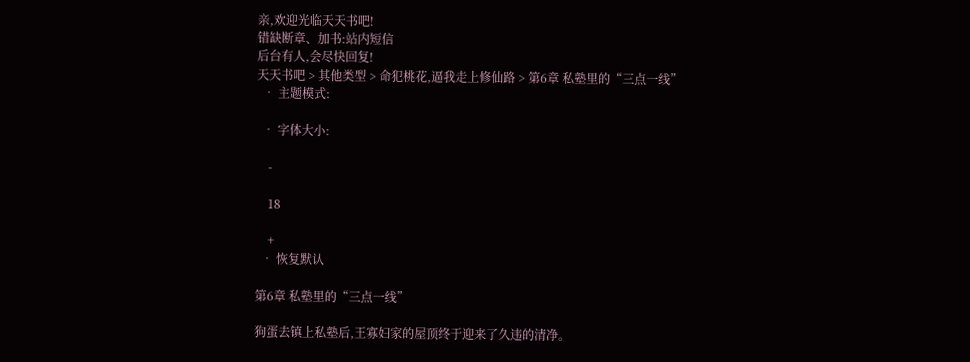亲,欢迎光临天天书吧!
错缺断章、加书:站内短信
后台有人,会尽快回复!
天天书吧 > 其他类型 > 命犯桃花,逼我走上修仙路 > 第6章 私塾里的“三点一线”
  • 主题模式:

  • 字体大小:

    -

    18

    +
  • 恢复默认

第6章 私塾里的“三点一线”

狗蛋去镇上私塾后,王寡妇家的屋顶终于迎来了久违的清净。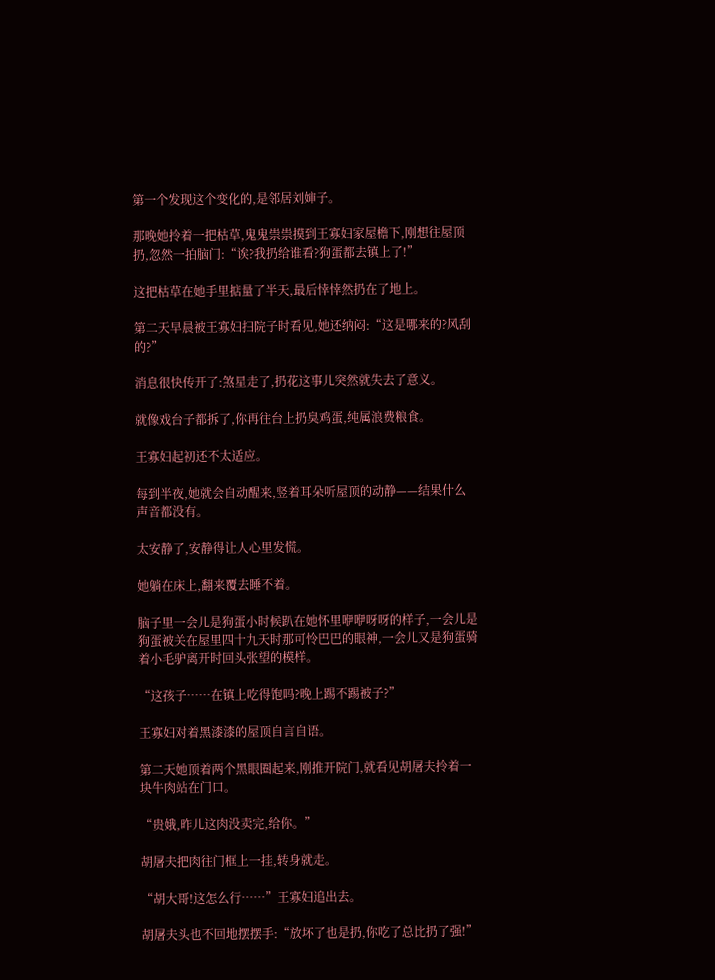第一个发现这个变化的,是邻居刘婶子。

那晚她拎着一把枯草,鬼鬼祟祟摸到王寡妇家屋檐下,刚想往屋顶扔,忽然一拍脑门:“诶?我扔给谁看?狗蛋都去镇上了!”

这把枯草在她手里掂量了半天,最后悻悻然扔在了地上。

第二天早晨被王寡妇扫院子时看见,她还纳闷:“这是哪来的?风刮的?”

消息很快传开了:煞星走了,扔花这事儿突然就失去了意义。

就像戏台子都拆了,你再往台上扔臭鸡蛋,纯属浪费粮食。

王寡妇起初还不太适应。

每到半夜,她就会自动醒来,竖着耳朵听屋顶的动静——结果什么声音都没有。

太安静了,安静得让人心里发慌。

她躺在床上,翻来覆去睡不着。

脑子里一会儿是狗蛋小时候趴在她怀里咿咿呀呀的样子,一会儿是狗蛋被关在屋里四十九天时那可怜巴巴的眼神,一会儿又是狗蛋骑着小毛驴离开时回头张望的模样。

“这孩子……在镇上吃得饱吗?晚上踢不踢被子?”

王寡妇对着黑漆漆的屋顶自言自语。

第二天她顶着两个黑眼圈起来,刚推开院门,就看见胡屠夫拎着一块牛肉站在门口。

“贵娥,昨儿这肉没卖完,给你。”

胡屠夫把肉往门框上一挂,转身就走。

“胡大哥!这怎么行……”王寡妇追出去。

胡屠夫头也不回地摆摆手:“放坏了也是扔,你吃了总比扔了强!”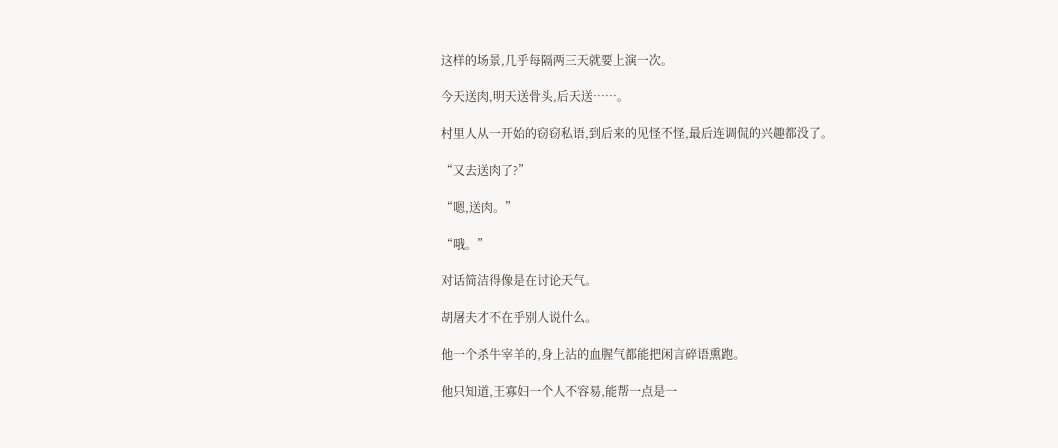这样的场景,几乎每隔两三天就要上演一次。

今天送肉,明天送骨头,后天送……。

村里人从一开始的窃窃私语,到后来的见怪不怪,最后连调侃的兴趣都没了。

“又去送肉了?”

“嗯,送肉。”

“哦。”

对话简洁得像是在讨论天气。

胡屠夫才不在乎别人说什么。

他一个杀牛宰羊的,身上沾的血腥气都能把闲言碎语熏跑。

他只知道,王寡妇一个人不容易,能帮一点是一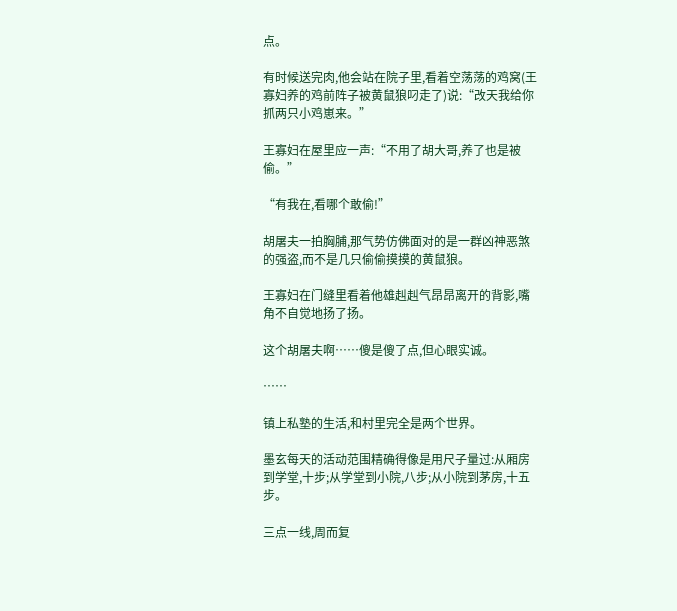点。

有时候送完肉,他会站在院子里,看着空荡荡的鸡窝(王寡妇养的鸡前阵子被黄鼠狼叼走了)说:“改天我给你抓两只小鸡崽来。”

王寡妇在屋里应一声:“不用了胡大哥,养了也是被偷。”

“有我在,看哪个敢偷!”

胡屠夫一拍胸脯,那气势仿佛面对的是一群凶神恶煞的强盗,而不是几只偷偷摸摸的黄鼠狼。

王寡妇在门缝里看着他雄赳赳气昂昂离开的背影,嘴角不自觉地扬了扬。

这个胡屠夫啊……傻是傻了点,但心眼实诚。

……

镇上私塾的生活,和村里完全是两个世界。

墨玄每天的活动范围精确得像是用尺子量过:从厢房到学堂,十步;从学堂到小院,八步;从小院到茅房,十五步。

三点一线,周而复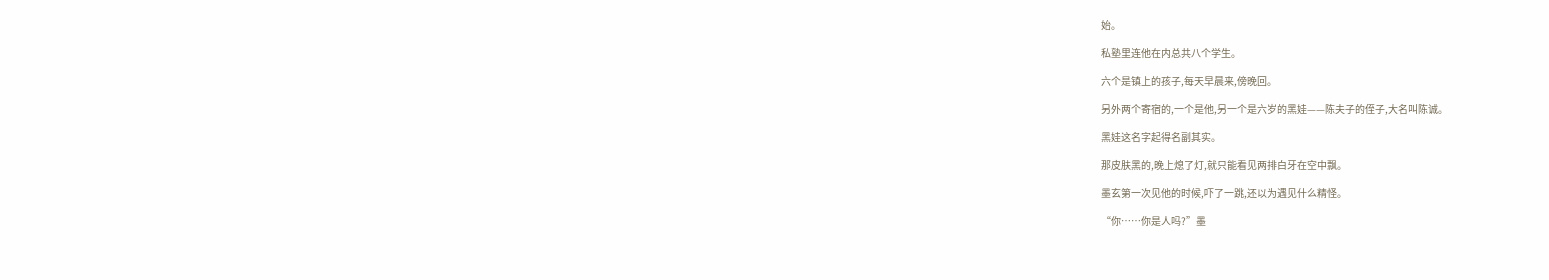始。

私塾里连他在内总共八个学生。

六个是镇上的孩子,每天早晨来,傍晚回。

另外两个寄宿的,一个是他,另一个是六岁的黑娃——陈夫子的侄子,大名叫陈诚。

黑娃这名字起得名副其实。

那皮肤黑的,晚上熄了灯,就只能看见两排白牙在空中飘。

墨玄第一次见他的时候,吓了一跳,还以为遇见什么精怪。

“你……你是人吗?”墨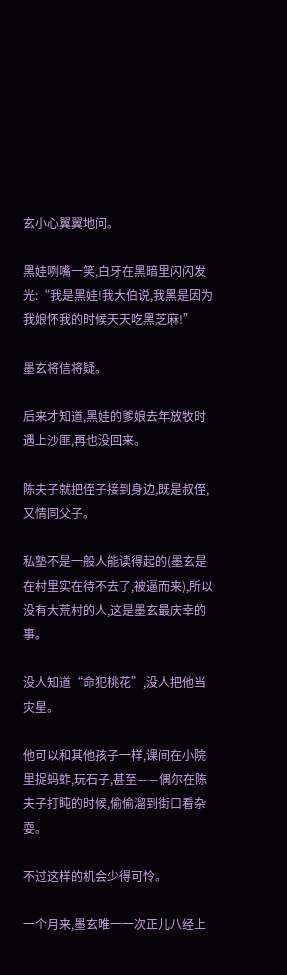玄小心翼翼地问。

黑娃咧嘴一笑,白牙在黑暗里闪闪发光:“我是黑娃!我大伯说,我黑是因为我娘怀我的时候天天吃黑芝麻!”

墨玄将信将疑。

后来才知道,黑娃的爹娘去年放牧时遇上沙匪,再也没回来。

陈夫子就把侄子接到身边,既是叔侄,又情同父子。

私塾不是一般人能读得起的(墨玄是在村里实在待不去了,被逼而来),所以没有大荒村的人,这是墨玄最庆幸的事。

没人知道“命犯桃花”,没人把他当灾星。

他可以和其他孩子一样,课间在小院里捉蚂蚱,玩石子,甚至——偶尔在陈夫子打盹的时候,偷偷溜到街口看杂耍。

不过这样的机会少得可怜。

一个月来,墨玄唯一一次正儿八经上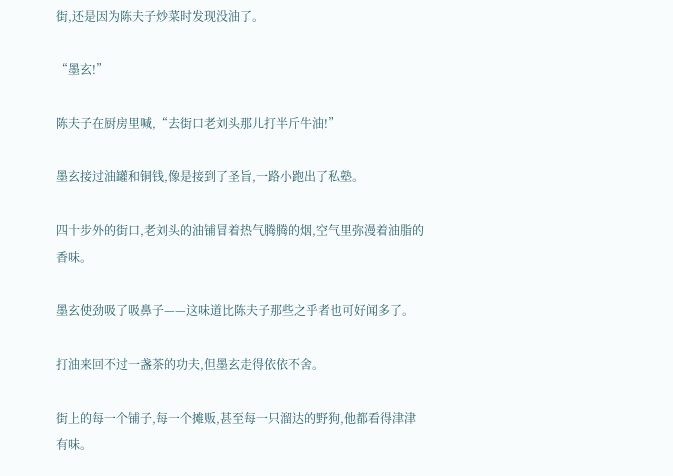街,还是因为陈夫子炒菜时发现没油了。

“墨玄!”

陈夫子在厨房里喊,“去街口老刘头那儿打半斤牛油!”

墨玄接过油罐和铜钱,像是接到了圣旨,一路小跑出了私塾。

四十步外的街口,老刘头的油铺冒着热气腾腾的烟,空气里弥漫着油脂的香味。

墨玄使劲吸了吸鼻子——这味道比陈夫子那些之乎者也可好闻多了。

打油来回不过一盏茶的功夫,但墨玄走得依依不舍。

街上的每一个铺子,每一个摊贩,甚至每一只溜达的野狗,他都看得津津有味。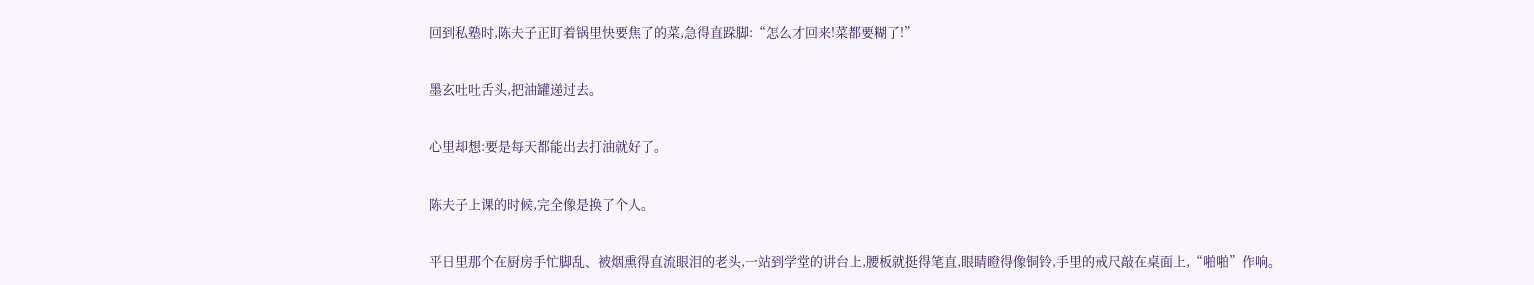回到私塾时,陈夫子正盯着锅里快要焦了的菜,急得直跺脚:“怎么才回来!菜都要糊了!”

墨玄吐吐舌头,把油罐递过去。

心里却想:要是每天都能出去打油就好了。

陈夫子上课的时候,完全像是换了个人。

平日里那个在厨房手忙脚乱、被烟熏得直流眼泪的老头,一站到学堂的讲台上,腰板就挺得笔直,眼睛瞪得像铜铃,手里的戒尺敲在桌面上,“啪啪”作响。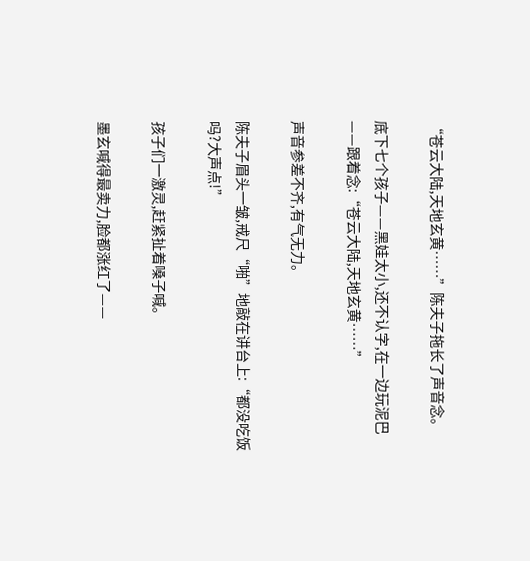“苍云大陆,天地玄黄……”陈夫子拖长了声音念。

底下七个孩子——黑娃太小,还不认字,在一边玩泥巴——跟着念:“苍云大陆,天地玄黄……”

声音参差不齐,有气无力。

陈夫子眉头一皱,戒尺“啪”地敲在讲台上:“都没吃饭吗?大声点!”

孩子们一激灵,赶紧扯着嗓子喊。

墨玄喊得最卖力,脸都涨红了——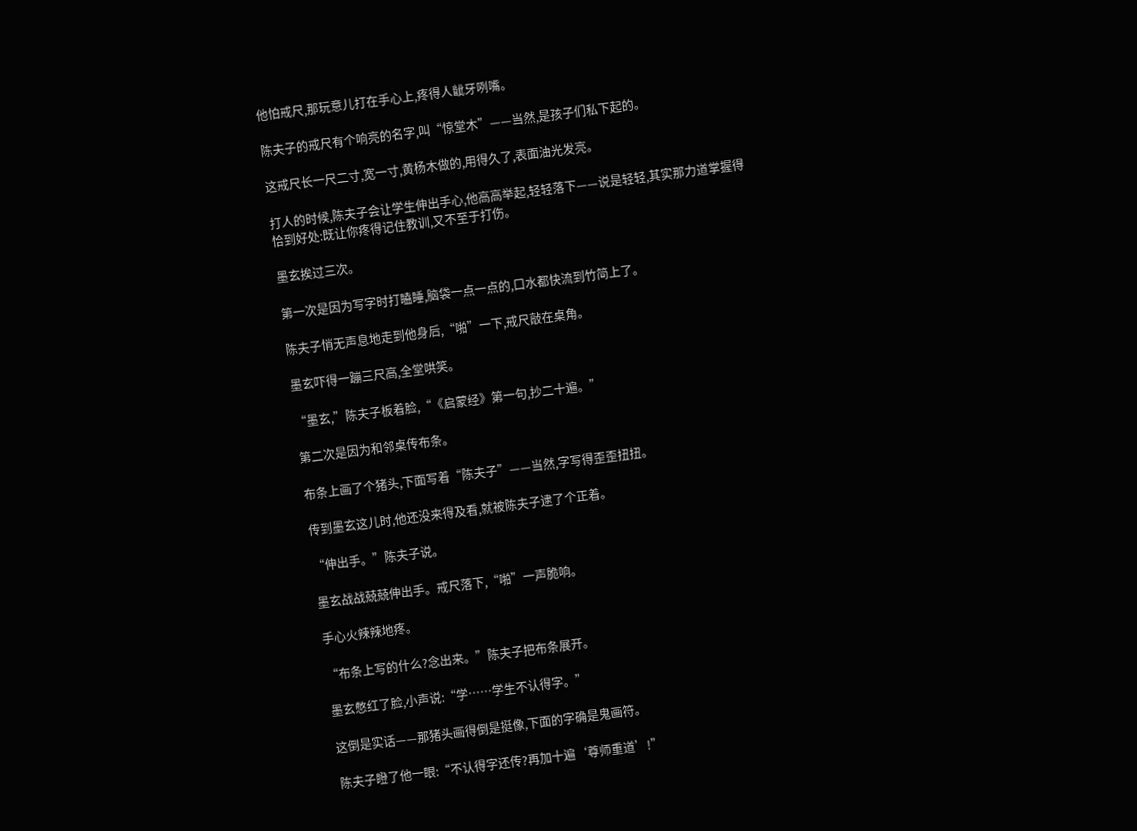他怕戒尺,那玩意儿打在手心上,疼得人龇牙咧嘴。

陈夫子的戒尺有个响亮的名字,叫“惊堂木”——当然,是孩子们私下起的。

这戒尺长一尺二寸,宽一寸,黄杨木做的,用得久了,表面油光发亮。

打人的时候,陈夫子会让学生伸出手心,他高高举起,轻轻落下——说是轻轻,其实那力道掌握得恰到好处:既让你疼得记住教训,又不至于打伤。

墨玄挨过三次。

第一次是因为写字时打瞌睡,脑袋一点一点的,口水都快流到竹简上了。

陈夫子悄无声息地走到他身后,“啪”一下,戒尺敲在桌角。

墨玄吓得一蹦三尺高,全堂哄笑。

“墨玄,”陈夫子板着脸,“《启蒙经》第一句,抄二十遍。”

第二次是因为和邻桌传布条。

布条上画了个猪头,下面写着“陈夫子”——当然,字写得歪歪扭扭。

传到墨玄这儿时,他还没来得及看,就被陈夫子逮了个正着。

“伸出手。”陈夫子说。

墨玄战战兢兢伸出手。戒尺落下,“啪”一声脆响。

手心火辣辣地疼。

“布条上写的什么?念出来。”陈夫子把布条展开。

墨玄憋红了脸,小声说:“学……学生不认得字。”

这倒是实话——那猪头画得倒是挺像,下面的字确是鬼画符。

陈夫子瞪了他一眼:“不认得字还传?再加十遍‘尊师重道’!”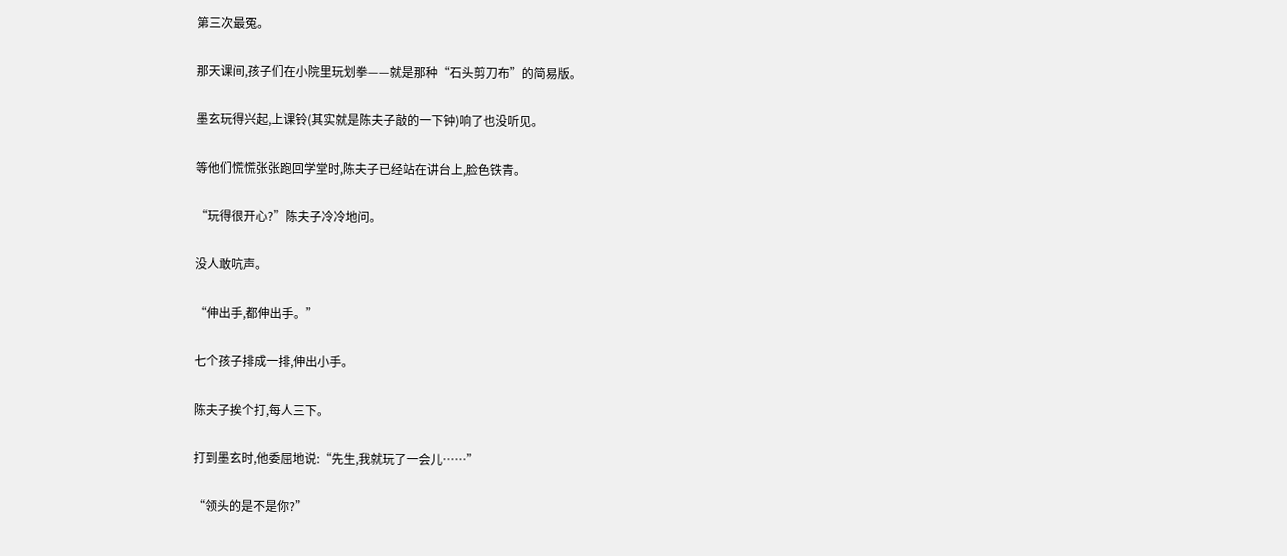第三次最冤。

那天课间,孩子们在小院里玩划拳——就是那种“石头剪刀布”的简易版。

墨玄玩得兴起,上课铃(其实就是陈夫子敲的一下钟)响了也没听见。

等他们慌慌张张跑回学堂时,陈夫子已经站在讲台上,脸色铁青。

“玩得很开心?”陈夫子冷冷地问。

没人敢吭声。

“伸出手,都伸出手。”

七个孩子排成一排,伸出小手。

陈夫子挨个打,每人三下。

打到墨玄时,他委屈地说:“先生,我就玩了一会儿……”

“领头的是不是你?”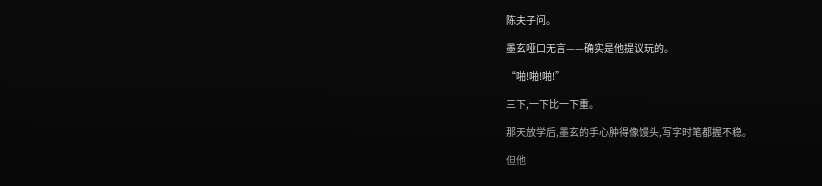陈夫子问。

墨玄哑口无言——确实是他提议玩的。

“啪!啪!啪!”

三下,一下比一下重。

那天放学后,墨玄的手心肿得像馒头,写字时笔都握不稳。

但他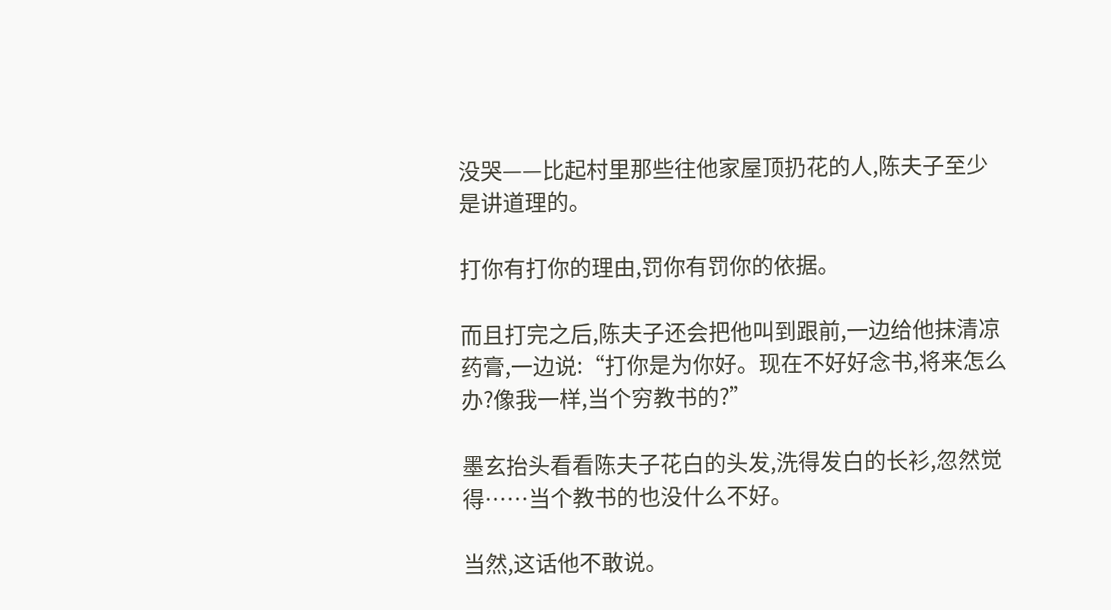没哭——比起村里那些往他家屋顶扔花的人,陈夫子至少是讲道理的。

打你有打你的理由,罚你有罚你的依据。

而且打完之后,陈夫子还会把他叫到跟前,一边给他抹清凉药膏,一边说:“打你是为你好。现在不好好念书,将来怎么办?像我一样,当个穷教书的?”

墨玄抬头看看陈夫子花白的头发,洗得发白的长衫,忽然觉得……当个教书的也没什么不好。

当然,这话他不敢说。